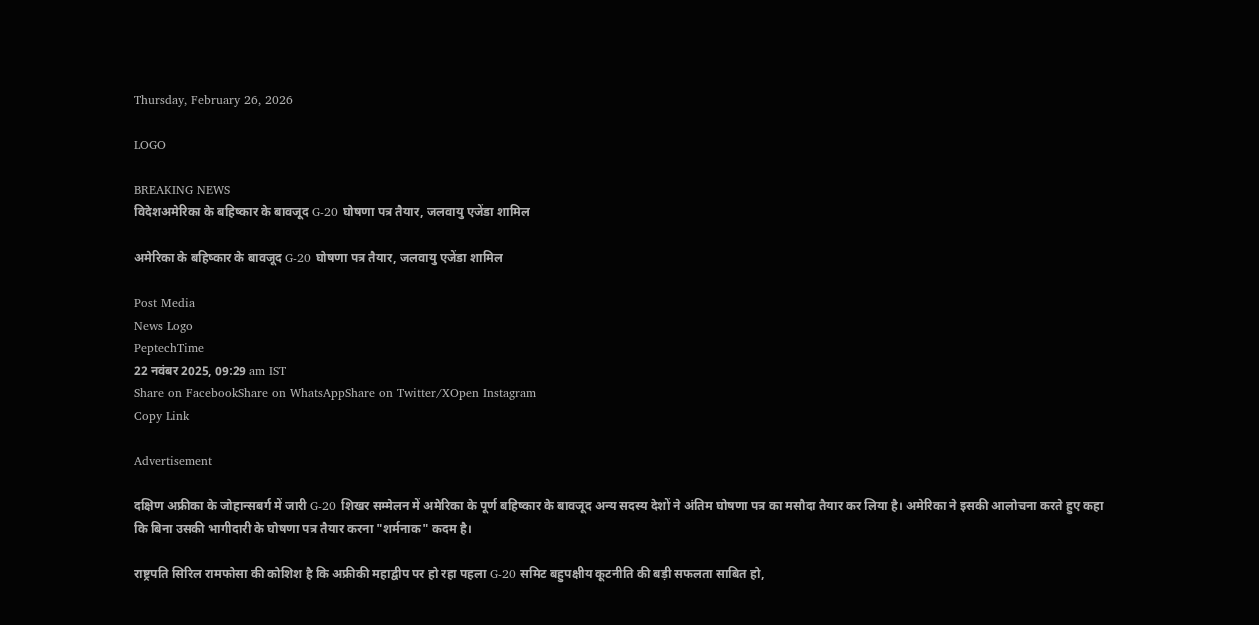Thursday, February 26, 2026

LOGO

BREAKING NEWS
विदेशअमेरिका के बहिष्कार के बावजूद G-20 घोषणा पत्र तैयार, जलवायु एजेंडा शामिल

अमेरिका के बहिष्कार के बावजूद G-20 घोषणा पत्र तैयार, जलवायु एजेंडा शामिल

Post Media
News Logo
PeptechTime
22 नवंबर 2025, 09:29 am IST
Share on FacebookShare on WhatsAppShare on Twitter/XOpen Instagram
Copy Link

Advertisement

दक्षिण अफ्रीका के जोहान्सबर्ग में जारी G-20 शिखर सम्मेलन में अमेरिका के पूर्ण बहिष्कार के बावजूद अन्य सदस्य देशों ने अंतिम घोषणा पत्र का मसौदा तैयार कर लिया है। अमेरिका ने इसकी आलोचना करते हुए कहा कि बिना उसकी भागीदारी के घोषणा पत्र तैयार करना "शर्मनाक" कदम है।

राष्ट्रपति सिरिल रामफोसा की कोशिश है कि अफ्रीकी महाद्वीप पर हो रहा पहला G-20 समिट बहुपक्षीय कूटनीति की बड़ी सफलता साबित हो,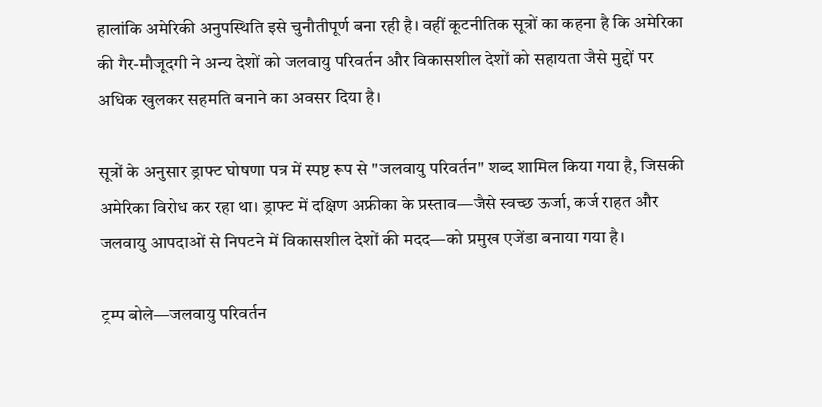हालांकि अमेरिकी अनुपस्थिति इसे चुनौतीपूर्ण बना रही है। वहीं कूटनीतिक सूत्रों का कहना है कि अमेरिका की गैर-मौजूदगी ने अन्य देशों को जलवायु परिवर्तन और विकासशील देशों को सहायता जैसे मुद्दों पर अधिक खुलकर सहमति बनाने का अवसर दिया है।

सूत्रों के अनुसार ड्राफ्ट घोषणा पत्र में स्पष्ट रूप से "जलवायु परिवर्तन" शब्द शामिल किया गया है, जिसकी अमेरिका विरोध कर रहा था। ड्राफ्ट में दक्षिण अफ्रीका के प्रस्ताव—जैसे स्वच्छ ऊर्जा, कर्ज राहत और जलवायु आपदाओं से निपटने में विकासशील देशों की मदद—को प्रमुख एजेंडा बनाया गया है।

ट्रम्प बोले—जलवायु परिवर्तन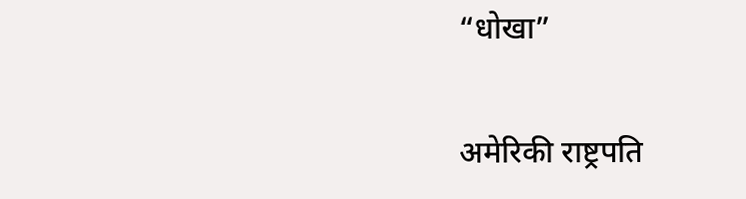“धोखा”

अमेरिकी राष्ट्रपति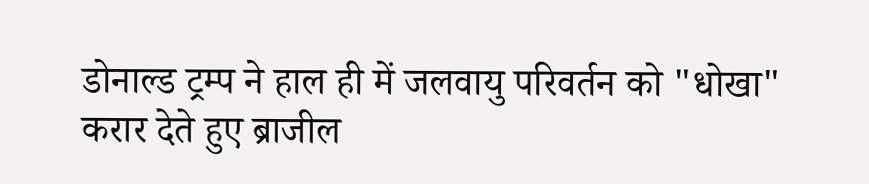डोनाल्ड ट्रम्प ने हाल ही में जलवायु परिवर्तन को "धोखा" करार देते हुए ब्राजील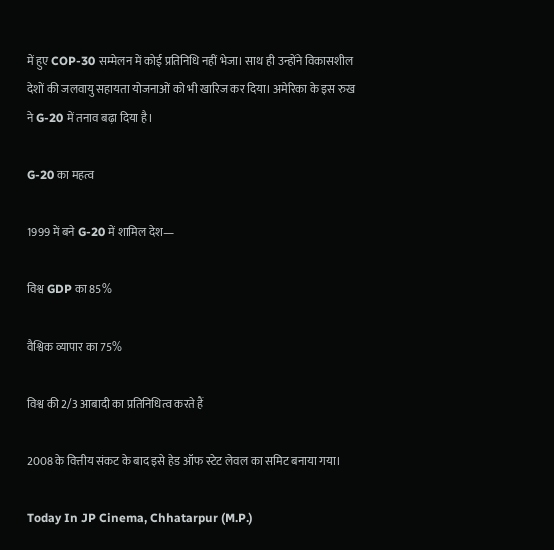में हुए COP-30 सम्मेलन में कोई प्रतिनिधि नहीं भेजा। साथ ही उन्होंने विकासशील देशों की जलवायु सहायता योजनाओं को भी खारिज कर दिया। अमेरिका के इस रुख ने G-20 में तनाव बढ़ा दिया है।

G-20 का महत्व

1999 में बने G-20 में शामिल देश—

विश्व GDP का 85%

वैश्विक व्यापार का 75%

विश्व की 2/3 आबादी का प्रतिनिधित्व करते हैं

2008 के वित्तीय संकट के बाद इसे हेड ऑफ स्टेट लेवल का समिट बनाया गया।

Today In JP Cinema, Chhatarpur (M.P.)